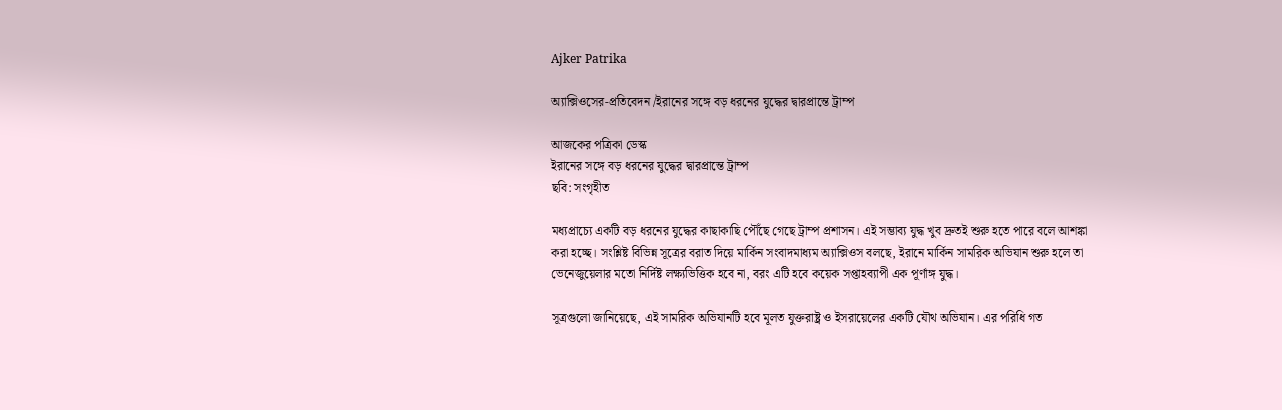Ajker Patrika

অ্যাক্সিওসের-প্রতিবেদন /ইরানের সঙ্গে বড় ধরনের যুদ্ধের দ্বারপ্রান্তে ট্রাম্প

আজকের পত্রিকা ডেস্ক
ইরানের সঙ্গে বড় ধরনের যুদ্ধের দ্বারপ্রান্তে ট্রাম্প
ছবি: সংগৃহীত

মধ্যপ্রাচ্যে একটি বড় ধরনের যুদ্ধের কাছাকাছি পৌঁছে গেছে ট্রাম্প প্রশাসন। এই সম্ভাব্য যুদ্ধ খুব দ্রুতই শুরু হতে পারে বলে আশঙ্কা করা হচ্ছে। সংশ্লিষ্ট বিভিন্ন সূত্রের বরাত দিয়ে মার্কিন সংবাদমাধ্যম অ্যাক্সিওস বলছে, ইরানে মার্কিন সামরিক অভিযান শুরু হলে তা ভেনেজুয়েলার মতো নির্দিষ্ট লক্ষ্যভিত্তিক হবে না, বরং এটি হবে কয়েক সপ্তাহব্যাপী এক পূর্ণাঙ্গ যুদ্ধ।

সূত্রগুলো জানিয়েছে, এই সামরিক অভিযানটি হবে মূলত যুক্তরাষ্ট্র ও ইসরায়েলের একটি যৌথ অভিযান। এর পরিধি গত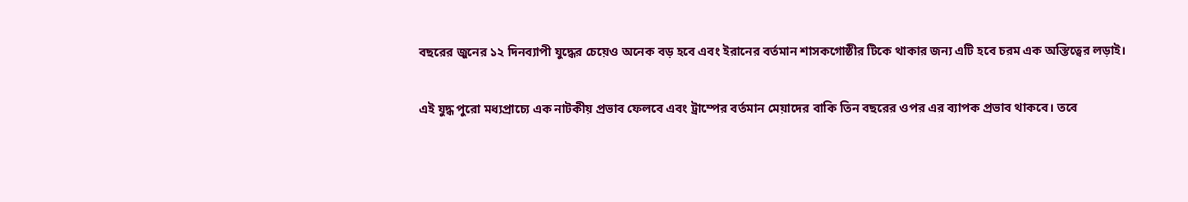বছরের জুনের ১২ দিনব্যাপী যুদ্ধের চেয়েও অনেক বড় হবে এবং ইরানের বর্তমান শাসকগোষ্ঠীর টিকে থাকার জন্য এটি হবে চরম এক অস্তিত্বের লড়াই।

এই যুদ্ধ পুরো মধ্যপ্রাচ্যে এক নাটকীয় প্রভাব ফেলবে এবং ট্রাম্পের বর্তমান মেয়াদের বাকি তিন বছরের ওপর এর ব্যাপক প্রভাব থাকবে। তবে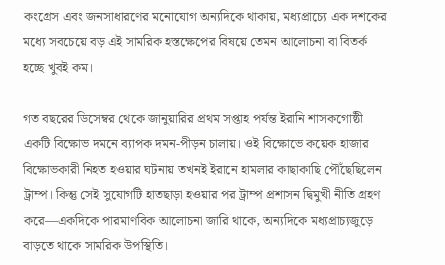কংগ্রেস এবং জনসাধারণের মনোযোগ অন্যদিকে থাকায়, মধ্যপ্রাচ্যে এক দশকের মধ্যে সবচেয়ে বড় এই সামরিক হস্তক্ষেপের বিষয়ে তেমন আলোচনা বা বিতর্ক হচ্ছে খুবই কম।

গত বছরের ডিসেম্বর থেকে জানুয়ারির প্রথম সপ্তাহ পর্যন্ত ইরানি শাসকগোষ্ঠী একটি বিক্ষোভ দমনে ব্যাপক দমন-পীড়ন চালায়। ওই বিক্ষোভে কয়েক হাজার বিক্ষোভকারী নিহত হওয়ার ঘটনায় তখনই ইরানে হামলার কাছাকাছি পৌঁছেছিলেন ট্রাম্প। কিন্তু সেই সুযোগটি হাতছাড়া হওয়ার পর ট্রাম্প প্রশাসন দ্বিমুখী নীতি গ্রহণ করে—একদিকে পারমাণবিক আলোচনা জারি থাকে, অন্যদিকে মধ্যপ্রাচ্যজুড়ে বাড়তে থাকে সামরিক উপস্থিতি।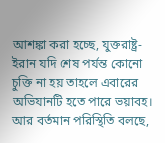আশঙ্কা করা হচ্ছে, যুক্তরাষ্ট্র-ইরান যদি শেষ পর্যন্ত কোনো চুক্তি না হয় তাহলে এবারের অভিযানটি হতে পারে ভয়াবহ। আর বর্তমান পরিস্থিতি বলছে,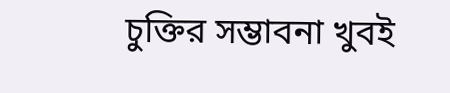চুক্তির সম্ভাবনা খুবই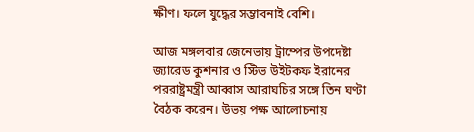ক্ষীণ। ফলে যুদ্ধের সম্ভাবনাই বেশি।

আজ মঙ্গলবার জেনেভায় ট্রাম্পের উপদেষ্টা জ্যারেড কুশনার ও স্টিভ উইটকফ ইরানের পররাষ্ট্রমন্ত্রী আব্বাস আরাঘচির সঙ্গে তিন ঘণ্টা বৈঠক করেন। উভয় পক্ষ আলোচনায়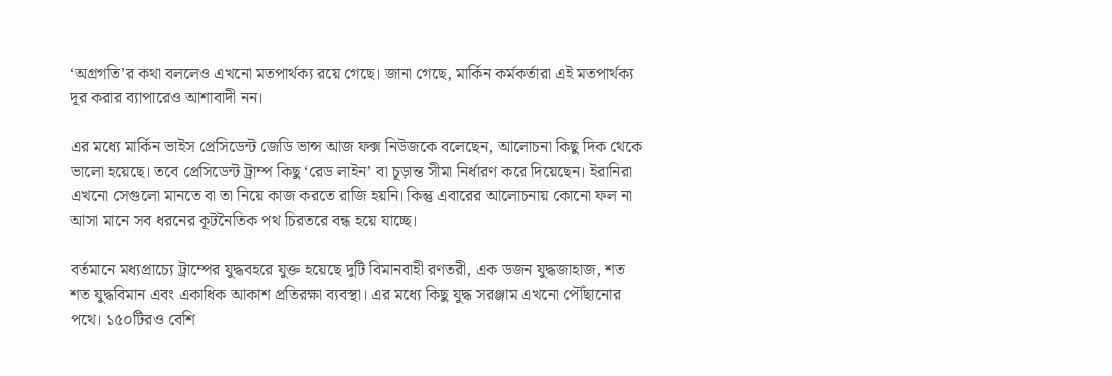‘অগ্রগতি’র কথা বললেও এখনো মতপার্থক্য রয়ে গেছে। জানা গেছে, মার্কিন কর্মকর্তারা এই মতপার্থক্য দূর করার ব্যাপারেও আশাবাদী নন।

এর মধ্যে মার্কিন ভাইস প্রেসিডেন্ট জেডি ভান্স আজ ফক্স নিউজকে বলেছেন, আলোচনা কিছু দিক থেকে ভালো হয়েছে। তবে প্রেসিডেন্ট ট্রাম্প কিছু ‘রেড লাইন’ বা চূড়ান্ত সীমা নির্ধারণ করে দিয়েছেন। ইরানিরা এখনো সেগুলো মানতে বা তা নিয়ে কাজ করতে রাজি হয়নি। কিন্তু এবারের আলোচনায় কোনো ফল না আসা মানে সব ধরনের কূটনৈতিক পথ চিরতরে বন্ধ হয়ে যাচ্ছে।

বর্তমানে মধ্যপ্রাচ্যে ট্রাম্পের যুদ্ধবহরে যুক্ত হয়েছে দুটি বিমানবাহী রণতরী, এক ডজন যুদ্ধজাহাজ, শত শত যুদ্ধবিমান এবং একাধিক আকাশ প্রতিরক্ষা ব্যবস্থা। এর মধ্যে কিছু যুদ্ধ সরঞ্জাম এখনো পৌঁছানোর পথে। ১৫০টিরও বেশি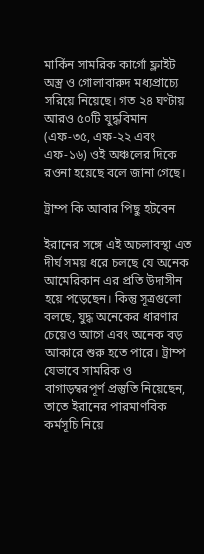মার্কিন সামরিক কার্গো ফ্লাইট অস্ত্র ও গোলাবারুদ মধ্যপ্রাচ্যে সরিয়ে নিয়েছে। গত ২৪ ঘণ্টায় আরও ৫০টি যুদ্ধবিমান (এফ-৩৫, এফ-২২ এবং এফ-১৬) ওই অঞ্চলের দিকে রওনা হয়েছে বলে জানা গেছে।

ট্রাম্প কি আবার পিছু হটবেন

ইরানের সঙ্গে এই অচলাবস্থা এত দীর্ঘ সময় ধরে চলছে যে অনেক আমেরিকান এর প্রতি উদাসীন হয়ে পড়েছেন। কিন্তু সূত্রগুলো বলছে, যুদ্ধ অনেকের ধারণার চেয়েও আগে এবং অনেক বড় আকারে শুরু হতে পারে। ট্রাম্প যেভাবে সামরিক ও বাগাড়ম্বরপূর্ণ প্রস্তুতি নিয়েছেন, তাতে ইরানের পারমাণবিক কর্মসূচি নিয়ে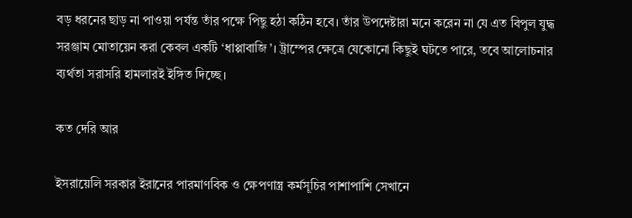বড় ধরনের ছাড় না পাওয়া পর্যন্ত তাঁর পক্ষে পিছু হঠা কঠিন হবে। তাঁর উপদেষ্টারা মনে করেন না যে এত বিপুল যুদ্ধ সরঞ্জাম মোতায়েন করা কেবল একটি ‘ধাপ্পাবাজি’। ট্রাম্পের ক্ষেত্রে যেকোনো কিছুই ঘটতে পারে, তবে আলোচনার ব্যর্থতা সরাসরি হামলারই ইঙ্গিত দিচ্ছে।

কত দেরি আর

ইসরায়েলি সরকার ইরানের পারমাণবিক ও ক্ষেপণাস্ত্র কর্মসূচির পাশাপাশি সেখানে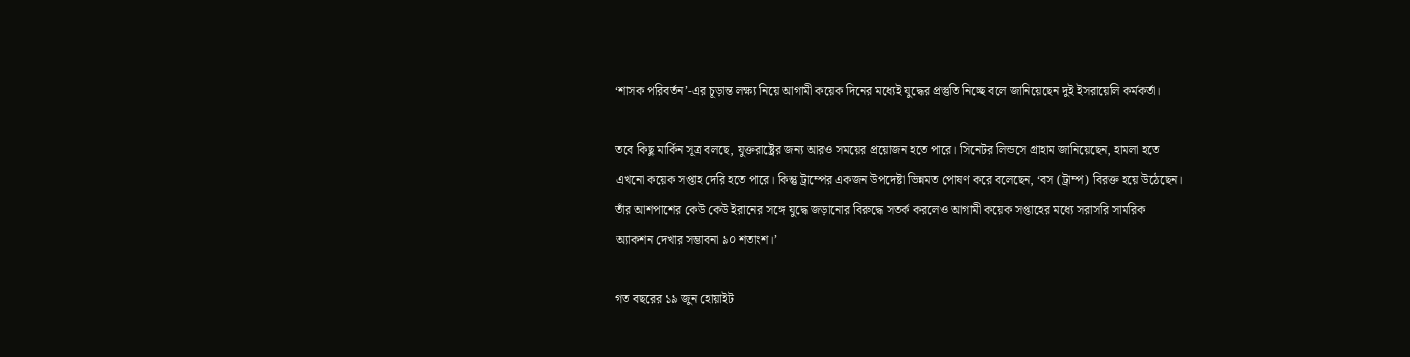‘শাসক পরিবর্তন’-এর চূড়ান্ত লক্ষ্য নিয়ে আগামী কয়েক দিনের মধ্যেই যুদ্ধের প্রস্তুতি নিচ্ছে বলে জানিয়েছেন দুই ইসরায়েলি কর্মকর্তা।

তবে কিছু মার্কিন সূত্র বলছে, যুক্তরাষ্ট্রের জন্য আরও সময়ের প্রয়োজন হতে পারে। সিনেটর লিন্ডসে গ্রাহাম জানিয়েছেন, হামলা হতে এখনো কয়েক সপ্তাহ দেরি হতে পারে। কিন্তু ট্রাম্পের একজন উপদেষ্টা ভিন্নমত পোষণ করে বলেছেন, ‘বস (ট্রাম্প) বিরক্ত হয়ে উঠেছেন। তাঁর আশপাশের কেউ কেউ ইরানের সঙ্গে যুদ্ধে জড়ানোর বিরুদ্ধে সতর্ক করলেও আগামী কয়েক সপ্তাহের মধ্যে সরাসরি সামরিক অ্যাকশন দেখার সম্ভাবনা ৯০ শতাংশ।’

গত বছরের ১৯ জুন হোয়াইট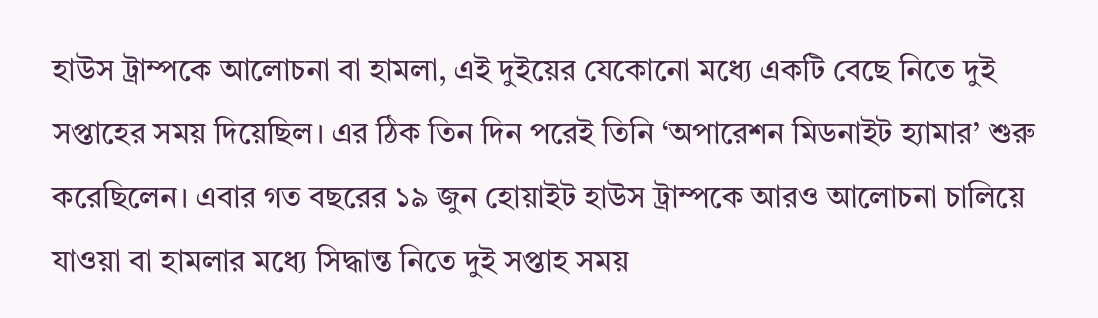হাউস ট্রাম্পকে আলোচনা বা হামলা, এই দুইয়ের যেকোনো মধ্যে একটি বেছে নিতে দুই সপ্তাহের সময় দিয়েছিল। এর ঠিক তিন দিন পরেই তিনি ‘অপারেশন মিডনাইট হ্যামার’ শুরু করেছিলেন। এবার গত বছরের ১৯ জুন হোয়াইট হাউস ট্রাম্পকে আরও আলোচনা চালিয়ে যাওয়া বা হামলার মধ্যে সিদ্ধান্ত নিতে দুই সপ্তাহ সময়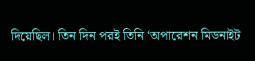দিয়েছিল। তিন দিন পরই তিনি ‘অপারেশন মিডনাইট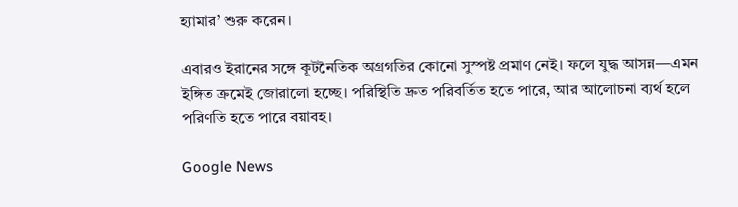হ্যামার’ শুরু করেন।

এবারও ইরানের সঙ্গে কূটনৈতিক অগ্রগতির কোনো সুস্পষ্ট প্রমাণ নেই। ফলে যুদ্ধ আসন্ন—এমন ইঙ্গিত ক্রমেই জোরালো হচ্ছে। পরিস্থিতি দ্রুত পরিবর্তিত হতে পারে, আর আলোচনা ব্যর্থ হলে পরিণতি হতে পারে বয়াবহ।

Google News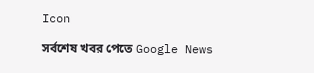Icon

সর্বশেষ খবর পেতে Google News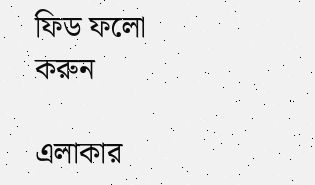ফিড ফলো করুন

এলাকার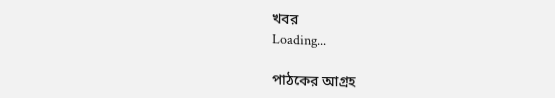খবর
Loading...

পাঠকের আগ্রহ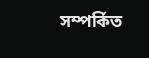সম্পর্কিত